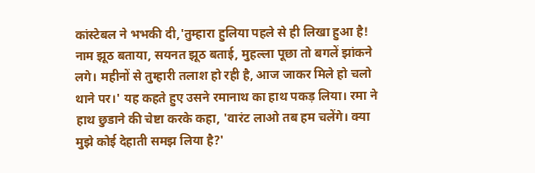कांस्टेबल ने भभकी दी,'तुम्हारा हुलिया पहले से ही लिखा हुआ है! नाम झूठ बताया, सयनत झूठ बताई, मुहल्ला पूछा तो बगलें झांकने लगे। महीनों से तुम्हारी तलाश हो रही है, आज जाकर मिले हो चलो थाने पर।' यह कहते हुए उसने रमानाथ का हाथ पकड़ लिया। रमा ने हाथ छुडाने की चेष्टा करके कहा, 'वारंट लाओ तब हम चलेंगे। क्या मुझे कोई देहाती समझ लिया है?'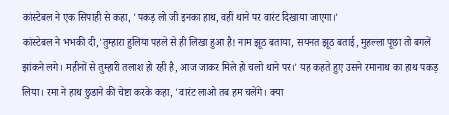कांस्टेबल ने एक सिपाही से कहा, 'पकड़ लो जी इनका हाथ, वहीं थाने पर वारंट दिखाया जाएगा।'
कांस्टेबल ने भभकी दी,'तुम्हारा हुलिया पहले से ही लिखा हुआ है! नाम झूठ बताया, सयनत झूठ बताई, मुहल्ला पूछा तो बगलें झांकने लगे। महीनों से तुम्हारी तलाश हो रही है, आज जाकर मिले हो चलो थाने पर।' यह कहते हुए उसने रमानाथ का हाथ पकड़ लिया। रमा ने हाथ छुडाने की चेष्टा करके कहा, 'वारंट लाओ तब हम चलेंगे। क्या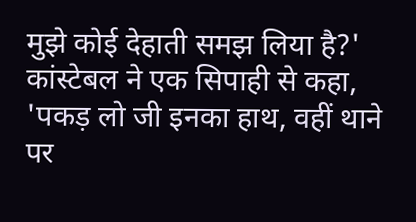मुझे कोई देहाती समझ लिया है?'
कांस्टेबल ने एक सिपाही से कहा, 'पकड़ लो जी इनका हाथ, वहीं थाने पर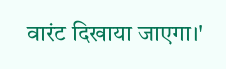वारंट दिखाया जाएगा।'